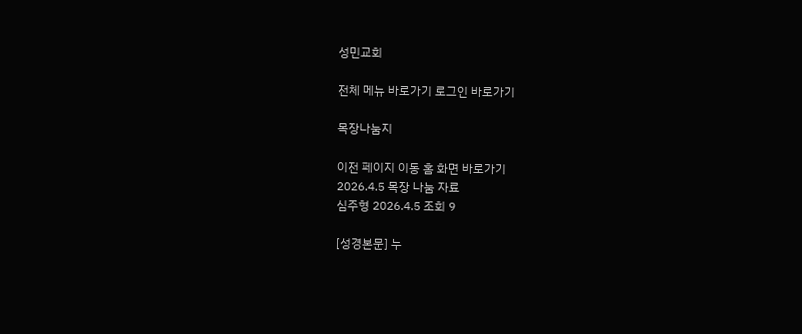성민교회

전체 메뉴 바로가기 로그인 바로가기

목장나눔지

이전 페이지 이동 홈 화면 바로가기
2026.4.5 목장 나눔 자료
심주형 2026.4.5 조회 9

[성경본문] 누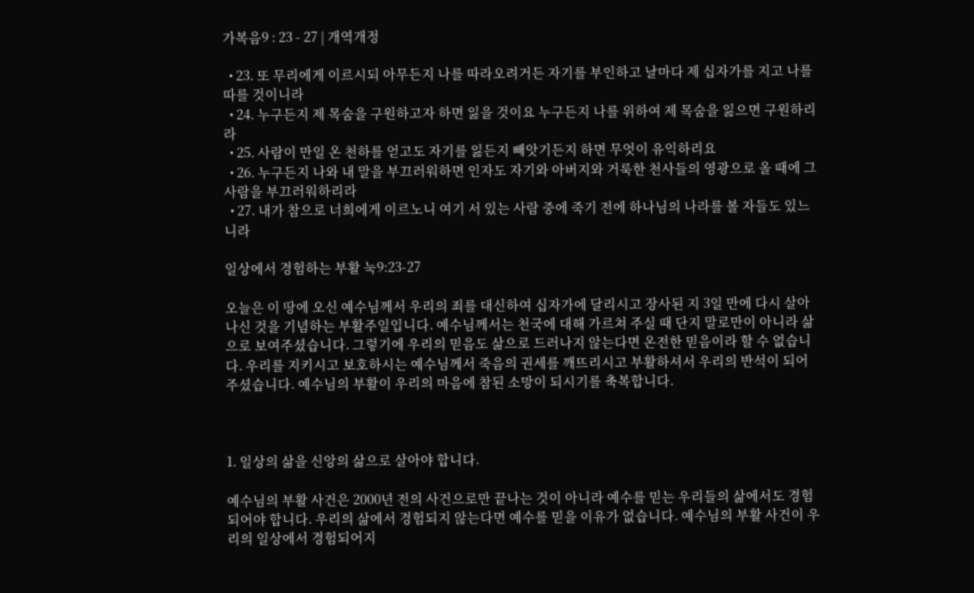가복음9 : 23 - 27 | 개역개정

  • 23. 또 무리에게 이르시되 아무든지 나를 따라오려거든 자기를 부인하고 날마다 제 십자가를 지고 나를 따를 것이니라
  • 24. 누구든지 제 목숨을 구원하고자 하면 잃을 것이요 누구든지 나를 위하여 제 목숨을 잃으면 구원하리라
  • 25. 사람이 만일 온 천하를 얻고도 자기를 잃든지 빼앗기든지 하면 무엇이 유익하리요
  • 26. 누구든지 나와 내 말을 부끄러워하면 인자도 자기와 아버지와 거룩한 천사들의 영광으로 올 때에 그 사람을 부끄러워하리라
  • 27. 내가 참으로 너희에게 이르노니 여기 서 있는 사람 중에 죽기 전에 하나님의 나라를 볼 자들도 있느니라

일상에서 경험하는 부활 눅9:23-27

오늘은 이 땅에 오신 예수님께서 우리의 죄를 대신하여 십자가에 달리시고 장사된 지 3일 만에 다시 살아나신 것을 기념하는 부활주일입니다. 예수님께서는 천국에 대해 가르쳐 주실 때 단지 말로만이 아니라 삶으로 보여주셨습니다. 그렇기에 우리의 믿음도 삶으로 드러나지 않는다면 온전한 믿음이라 할 수 없습니다. 우리를 지키시고 보호하시는 예수님께서 죽음의 권세를 깨뜨리시고 부활하셔서 우리의 반석이 되어 주셨습니다. 예수님의 부활이 우리의 마음에 참된 소망이 되시기를 축복합니다.



1. 일상의 삶을 신앙의 삶으로 살아야 합니다.

예수님의 부활 사건은 2000년 전의 사건으로만 끝나는 것이 아니라 예수를 믿는 우리들의 삶에서도 경험되어야 합니다. 우리의 삶에서 경험되지 않는다면 예수를 믿을 이유가 없습니다. 예수님의 부활 사건이 우리의 일상에서 경험되어지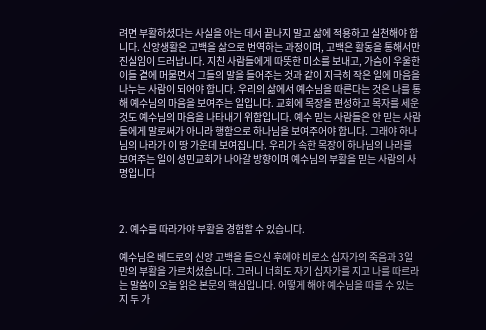려면 부활하셨다는 사실을 아는 데서 끝나지 말고 삶에 적용하고 실천해야 합니다. 신앙생활은 고백을 삶으로 번역하는 과정이며, 고백은 활동을 통해서만 진실임이 드러납니다. 지친 사람들에게 따뜻한 미소를 보내고, 가슴이 우울한 이들 곁에 머물면서 그들의 말을 들어주는 것과 같이 지극히 작은 일에 마음을 나누는 사람이 되어야 합니다. 우리의 삶에서 예수님을 따른다는 것은 나를 통해 예수님의 마음을 보여주는 일입니다. 교회에 목장을 편성하고 목자를 세운 것도 예수님의 마음을 나타내기 위함입니다. 예수 믿는 사람들은 안 믿는 사람들에게 말로써가 아니라 행함으로 하나님을 보여주어야 합니다. 그래야 하나님의 나라가 이 땅 가운데 보여집니다. 우리가 속한 목장이 하나님의 나라를 보여주는 일이 성민교회가 나아갈 방향이며 예수님의 부활을 믿는 사람의 사명입니다



2. 예수를 따라가야 부활을 경험할 수 있습니다.

예수님은 베드로의 신앙 고백을 들으신 후에야 비로소 십자가의 죽음과 3일 만의 부활을 가르치셨습니다. 그러니 너희도 자기 십자가를 지고 나를 따르라는 말씀이 오늘 읽은 본문의 핵심입니다. 어떻게 해야 예수님을 따를 수 있는지 두 가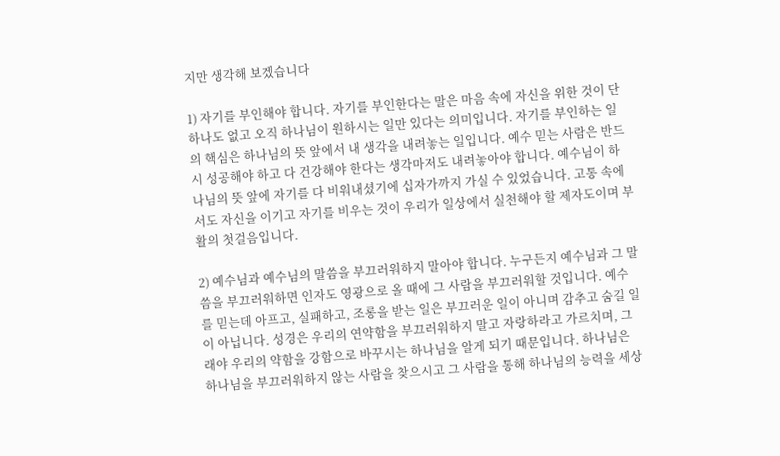지만 생각해 보겠습니다

1) 자기를 부인해야 합니다. 자기를 부인한다는 말은 마음 속에 자신을 위한 것이 단 하나도 없고 오직 하나님이 원하시는 일만 있다는 의미입니다. 자기를 부인하는 일의 핵심은 하나님의 뜻 앞에서 내 생각을 내려놓는 일입니다. 예수 믿는 사람은 반드시 성공해야 하고 다 건강해야 한다는 생각마저도 내려놓아야 합니다. 예수님이 하나님의 뜻 앞에 자기를 다 비워내셨기에 십자가까지 가실 수 있었습니다. 고통 속에서도 자신을 이기고 자기를 비우는 것이 우리가 일상에서 실천해야 할 제자도이며 부활의 첫걸음입니다.

2) 예수님과 예수님의 말씀을 부끄러워하지 말아야 합니다. 누구든지 예수님과 그 말씀을 부끄러워하면 인자도 영광으로 올 때에 그 사람을 부끄러워할 것입니다. 예수를 믿는데 아프고, 실패하고, 조롱을 받는 일은 부끄러운 일이 아니며 감추고 숨길 일이 아닙니다. 성경은 우리의 연약함을 부끄러워하지 말고 자랑하라고 가르치며, 그래야 우리의 약함을 강함으로 바꾸시는 하나님을 알게 되기 때문입니다. 하나님은 하나님을 부끄러워하지 않는 사람을 찾으시고 그 사람을 통해 하나님의 능력을 세상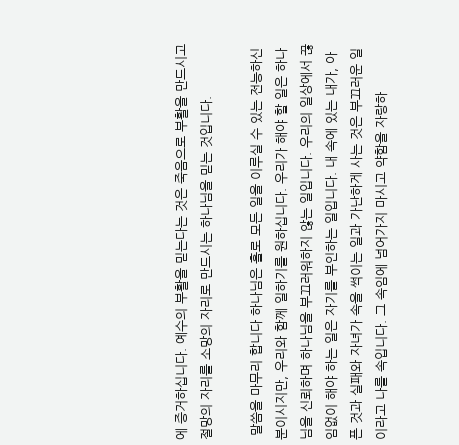에 증거하십니다. 예수의 부활을 믿는다는 것은 죽음으로 부활을 만드시고 절망의 자리를 소망의 자리로 만드시는 하나님을 믿는 것입니다.

 말씀을 마무리 합니다 하나님은 홀로 모든 일을 이루실 수 있는 전능하신 분이시지만, 우리와 함께 일하기를 원하십니다. 우리가 해야 할 일은 하나님을 신뢰하며 하나님을 부끄러워하지 않는 일입니다. 우리의 일상에서 끊임없이 해야 하는 일은 자기를 부인하는 일입니다. 내 속에 있는 내가, 아픈 것과 실패와 자녀가 속을 썩이는 일과 가난하게 사는 것은 부끄러운 일이라고 나를 속입니다. 그 속임에 넘어가지 마시고 약함을 자랑하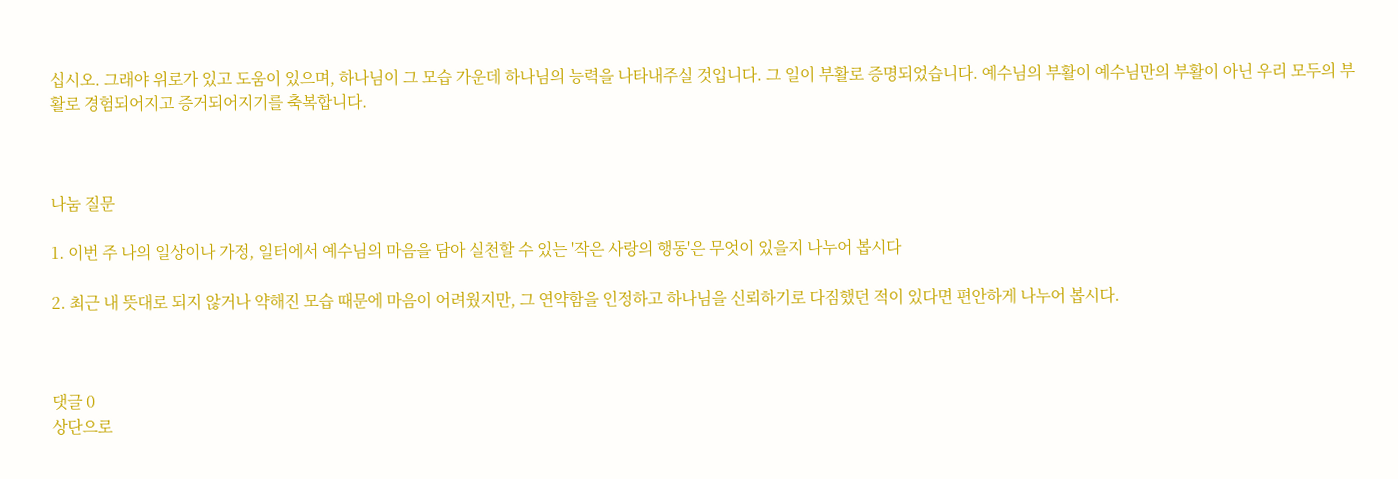십시오. 그래야 위로가 있고 도움이 있으며, 하나님이 그 모습 가운데 하나님의 능력을 나타내주실 것입니다. 그 일이 부활로 증명되었습니다. 예수님의 부활이 예수님만의 부활이 아닌 우리 모두의 부활로 경험되어지고 증거되어지기를 축복합니다.



나눔 질문

1. 이번 주 나의 일상이나 가정, 일터에서 예수님의 마음을 담아 실천할 수 있는 '작은 사랑의 행동'은 무엇이 있을지 나누어 봅시다

2. 최근 내 뜻대로 되지 않거나 약해진 모습 때문에 마음이 어려웠지만, 그 연약함을 인정하고 하나님을 신뢰하기로 다짐했던 적이 있다면 편안하게 나누어 봅시다.



댓글 0
상단으로